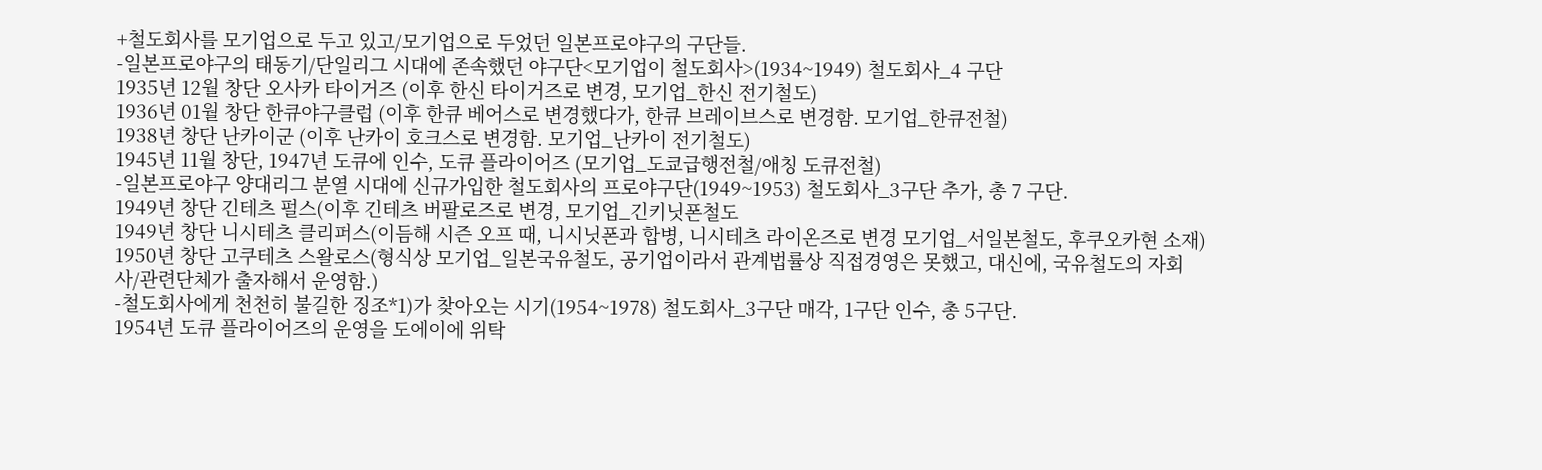+철도회사를 모기업으로 두고 있고/모기업으로 두었던 일본프로야구의 구단들.
-일본프로야구의 태동기/단일리그 시대에 존속했던 야구단<모기업이 철도회사>(1934~1949) 철도회사_4 구단
1935년 12월 창단 오사카 타이거즈 (이후 한신 타이거즈로 변경, 모기업_한신 전기철도)
1936년 01월 창단 한큐야구클럽 (이후 한큐 베어스로 변경했다가, 한큐 브레이브스로 변경함. 모기업_한큐전철)
1938년 창단 난카이군 (이후 난카이 호크스로 변경함. 모기업_난카이 전기철도)
1945년 11월 창단, 1947년 도큐에 인수, 도큐 플라이어즈 (모기업_도쿄급행전철/애칭 도큐전철)
-일본프로야구 양대리그 분열 시대에 신규가입한 철도회사의 프로야구단(1949~1953) 철도회사_3구단 추가, 총 7 구단.
1949년 창단 긴테츠 펄스(이후 긴테츠 버팔로즈로 변경, 모기업_긴키닛폰철도
1949년 창단 니시테츠 클리퍼스(이듬해 시즌 오프 때, 니시닛폰과 합병, 니시테츠 라이온즈로 변경 모기업_서일본철도, 후쿠오카현 소재)
1950년 창단 고쿠테츠 스왈로스(형식상 모기업_일본국유철도, 공기업이라서 관계법률상 직접경영은 못했고, 대신에, 국유철도의 자회사/관련단체가 출자해서 운영함.)
-철도회사에게 천천히 불길한 징조*1)가 찾아오는 시기(1954~1978) 철도회사_3구단 매각, 1구단 인수, 총 5구단.
1954년 도큐 플라이어즈의 운영을 도에이에 위탁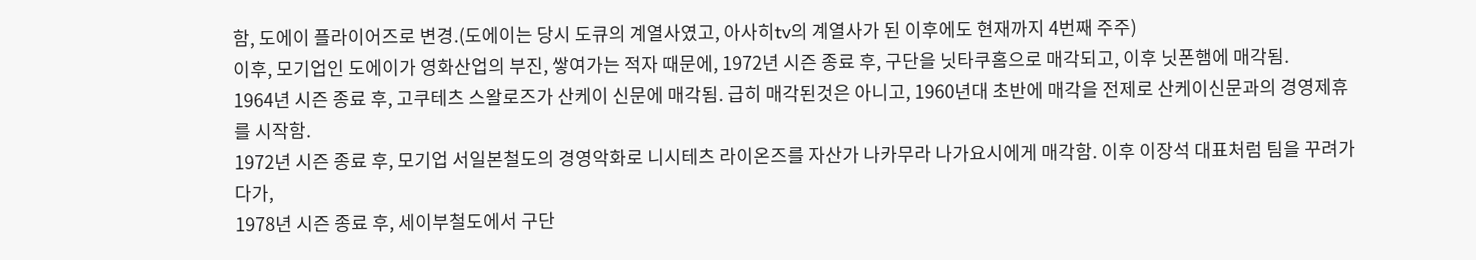함, 도에이 플라이어즈로 변경.(도에이는 당시 도큐의 계열사였고, 아사히tv의 계열사가 된 이후에도 현재까지 4번째 주주)
이후, 모기업인 도에이가 영화산업의 부진, 쌓여가는 적자 때문에, 1972년 시즌 종료 후, 구단을 닛타쿠홈으로 매각되고, 이후 닛폰햄에 매각됨.
1964년 시즌 종료 후, 고쿠테츠 스왈로즈가 산케이 신문에 매각됨. 급히 매각된것은 아니고, 1960년대 초반에 매각을 전제로 산케이신문과의 경영제휴를 시작함.
1972년 시즌 종료 후, 모기업 서일본철도의 경영악화로 니시테츠 라이온즈를 자산가 나카무라 나가요시에게 매각함. 이후 이장석 대표처럼 팀을 꾸려가다가,
1978년 시즌 종료 후, 세이부철도에서 구단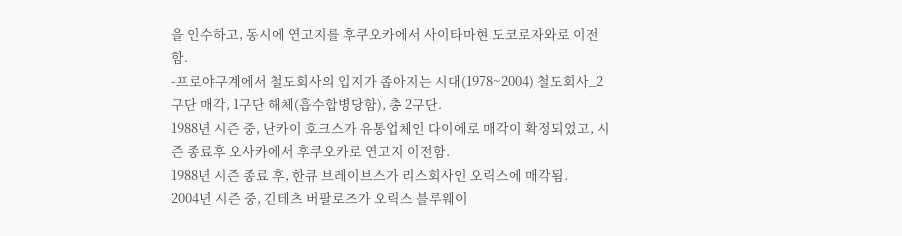을 인수하고, 동시에 연고지를 후쿠오카에서 사이타마현 도코로자와로 이전함.
-프로야구계에서 철도회사의 입지가 좁아지는 시대(1978~2004) 철도회사_2 구단 매각, 1구단 해체(흡수합병당함), 총 2구단.
1988년 시즌 중, 난카이 호크스가 유통업체인 다이에로 매각이 확정되었고, 시즌 종료후 오사카에서 후쿠오카로 연고지 이전함.
1988년 시즌 종료 후, 한큐 브레이브스가 리스회사인 오릭스에 매각됨.
2004년 시즌 중, 긴테츠 버팔로즈가 오릭스 블루웨이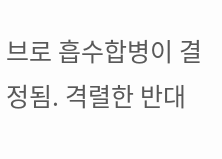브로 흡수합병이 결정됨. 격렬한 반대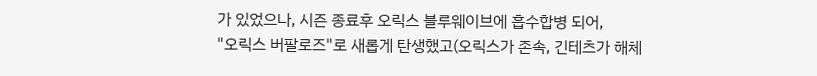가 있었으나, 시즌 종료후 오릭스 블루웨이브에 흡수합병 되어,
"오릭스 버팔로즈"로 새롭게 탄생했고(오릭스가 존속, 긴테츠가 해체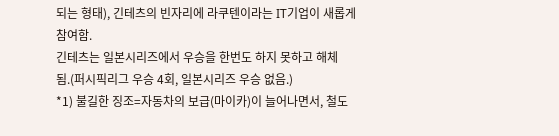되는 형태), 긴테츠의 빈자리에 라쿠텐이라는 IT기업이 새롭게 참여함.
긴테츠는 일본시리즈에서 우승을 한번도 하지 못하고 해체됨.(퍼시픽리그 우승 4회, 일본시리즈 우승 없음.)
*1) 불길한 징조=자동차의 보급(마이카)이 늘어나면서, 철도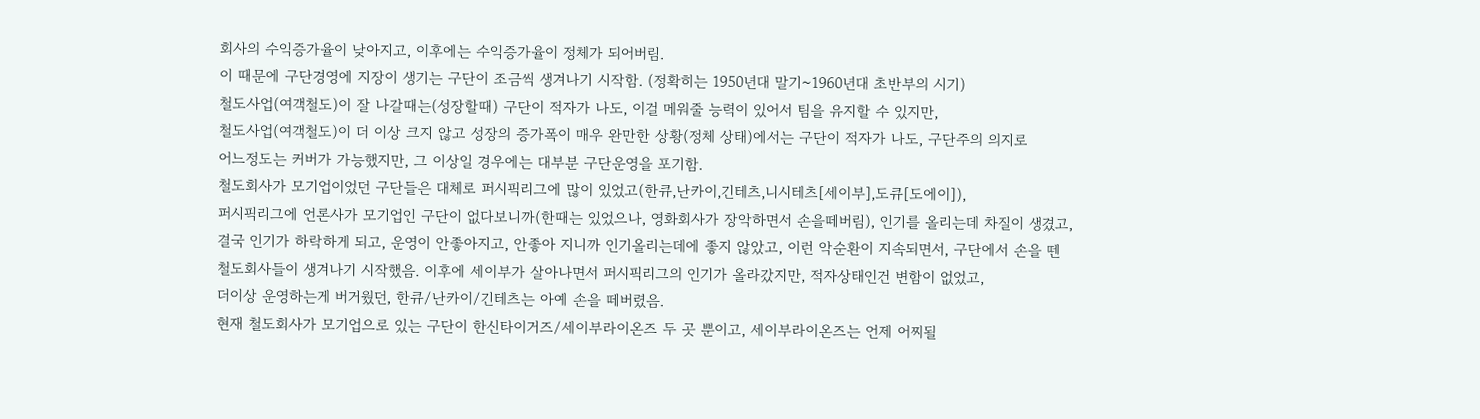회사의 수익증가율이 낮아지고, 이후에는 수익증가율이 정체가 되어버림.
이 때문에 구단경영에 지장이 생기는 구단이 조금씩 생겨나기 시작함. (정확히는 1950년대 말기~1960년대 초반부의 시기)
철도사업(여객철도)이 잘 나갈때는(성장할때) 구단이 적자가 나도, 이걸 메워줄 능력이 있어서 팀을 유지할 수 있지만,
철도사업(여객철도)이 더 이상 크지 않고 성장의 증가폭이 매우 완만한 상황(정체 상태)에서는 구단이 적자가 나도, 구단주의 의지로
어느정도는 커버가 가능했지만, 그 이상일 경우에는 대부분 구단운영을 포기함.
철도회사가 모기업이었던 구단들은 대체로 퍼시픽리그에 많이 있었고(한큐,난카이,긴테츠,니시테츠[세이부],도큐[도에이]),
퍼시픽리그에 언론사가 모기업인 구단이 없다보니까(한때는 있었으나, 영화회사가 장악하면서 손을떼버림), 인기를 올리는데 차질이 생겼고,
결국 인기가 하락하게 되고, 운영이 안좋아지고, 안좋아 지니까 인기올리는데에 좋지 않았고, 이런 악순환이 지속되면서, 구단에서 손을 뗀
철도회사들이 생겨나기 시작했음. 이후에 세이부가 살아나면서 퍼시픽리그의 인기가 올라갔지만, 적자상태인건 변함이 없었고,
더이상 운영하는게 버거웠던, 한큐/난카이/긴테츠는 아예 손을 떼버렸음.
현재 철도회사가 모기업으로 있는 구단이 한신타이거즈/세이부라이온즈 두 곳 뿐이고, 세이부라이온즈는 언제 어찌될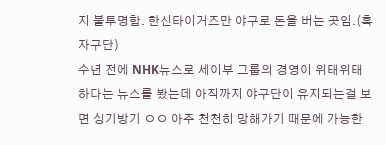지 불투명함. 한신타이거즈만 야구로 돈을 버는 곳임.(흑자구단)
수년 전에 NHK뉴스로 세이부 그룹의 경영이 위태위태 하다는 뉴스를 봤는데 아직까지 야구단이 유지되는걸 보면 싱기방기 ㅇㅇ 아주 천천히 망해가기 때문에 가능한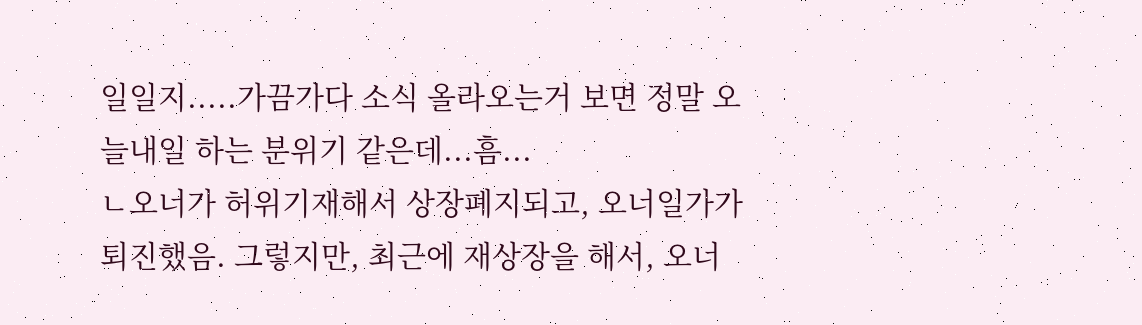일일지.....가끔가다 소식 올라오는거 보면 정말 오늘내일 하는 분위기 같은데...흠...
ㄴ오너가 허위기재해서 상장폐지되고, 오너일가가 퇴진했음. 그렇지만, 최근에 재상장을 해서, 오너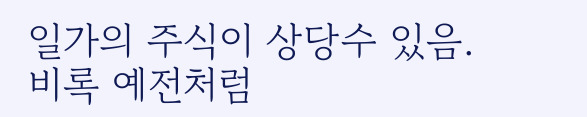일가의 주식이 상당수 있음. 비록 예전처럼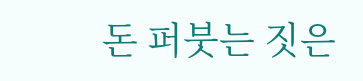돈 퍼붓는 짓은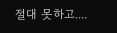절대 못하고....